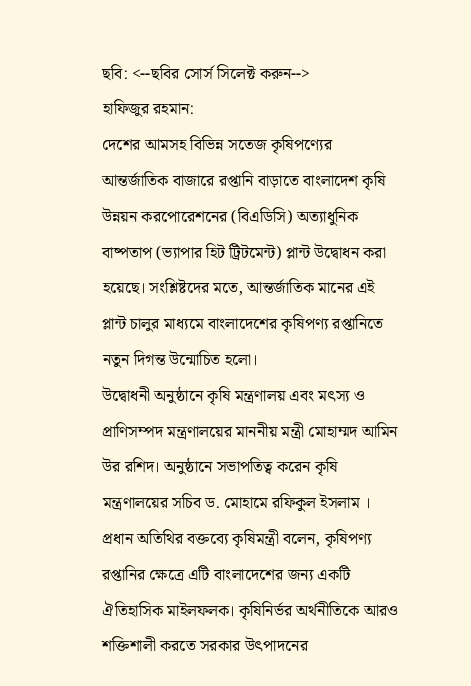ছবি: <--ছবির সোর্স সিলেক্ট করুন-->
হাফিজুর রহমান:
দেশের আমসহ বিভিন্ন সতেজ কৃষিপণ্যের আন্তর্জাতিক বাজারে রপ্তানি বাড়াতে বাংলাদেশ কৃষি উন্নয়ন করপোরেশনের (বিএডিসি) অত্যাধুনিক বাষ্পতাপ (ভ্যাপার হিট ট্রিটমেন্ট) প্লান্ট উদ্বোধন করা হয়েছে। সংশ্লিষ্টদের মতে, আন্তর্জাতিক মানের এই প্লান্ট চালুর মাধ্যমে বাংলাদেশের কৃষিপণ্য রপ্তানিতে নতুন দিগন্ত উন্মোচিত হলো।
উদ্বোধনী অনুষ্ঠানে কৃষি মন্ত্রণালয় এবং মৎস্য ও প্রাণিসম্পদ মন্ত্রণালয়ের মাননীয় মন্ত্রী মোহাম্মদ আমিন উর রশিদ। অনুষ্ঠানে সভাপতিত্ব করেন কৃষি মন্ত্রণালয়ের সচিব ড. মোহামে রফিকুল ইসলাম । প্রধান অতিথির বক্তব্যে কৃষিমন্ত্রী বলেন, কৃষিপণ্য রপ্তানির ক্ষেত্রে এটি বাংলাদেশের জন্য একটি ঐতিহাসিক মাইলফলক। কৃষিনির্ভর অর্থনীতিকে আরও শক্তিশালী করতে সরকার উৎপাদনের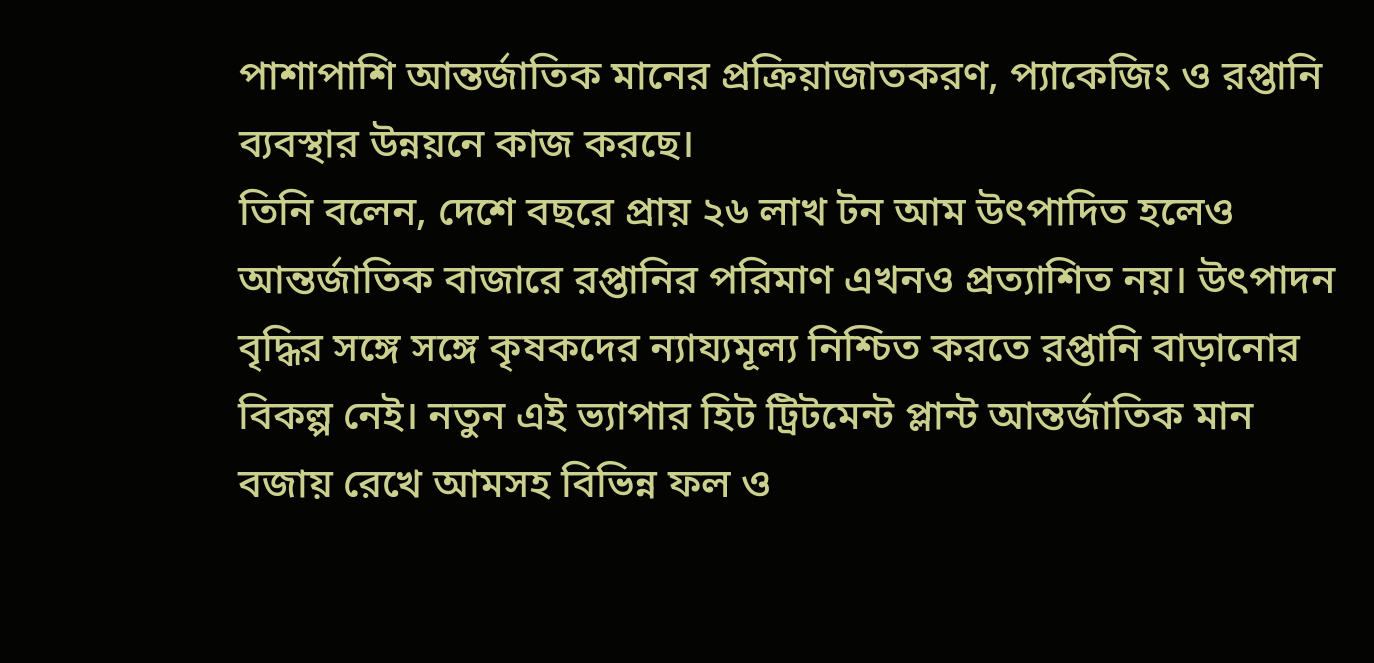পাশাপাশি আন্তর্জাতিক মানের প্রক্রিয়াজাতকরণ, প্যাকেজিং ও রপ্তানি ব্যবস্থার উন্নয়নে কাজ করছে।
তিনি বলেন, দেশে বছরে প্রায় ২৬ লাখ টন আম উৎপাদিত হলেও আন্তর্জাতিক বাজারে রপ্তানির পরিমাণ এখনও প্রত্যাশিত নয়। উৎপাদন বৃদ্ধির সঙ্গে সঙ্গে কৃষকদের ন্যায্যমূল্য নিশ্চিত করতে রপ্তানি বাড়ানোর বিকল্প নেই। নতুন এই ভ্যাপার হিট ট্রিটমেন্ট প্লান্ট আন্তর্জাতিক মান বজায় রেখে আমসহ বিভিন্ন ফল ও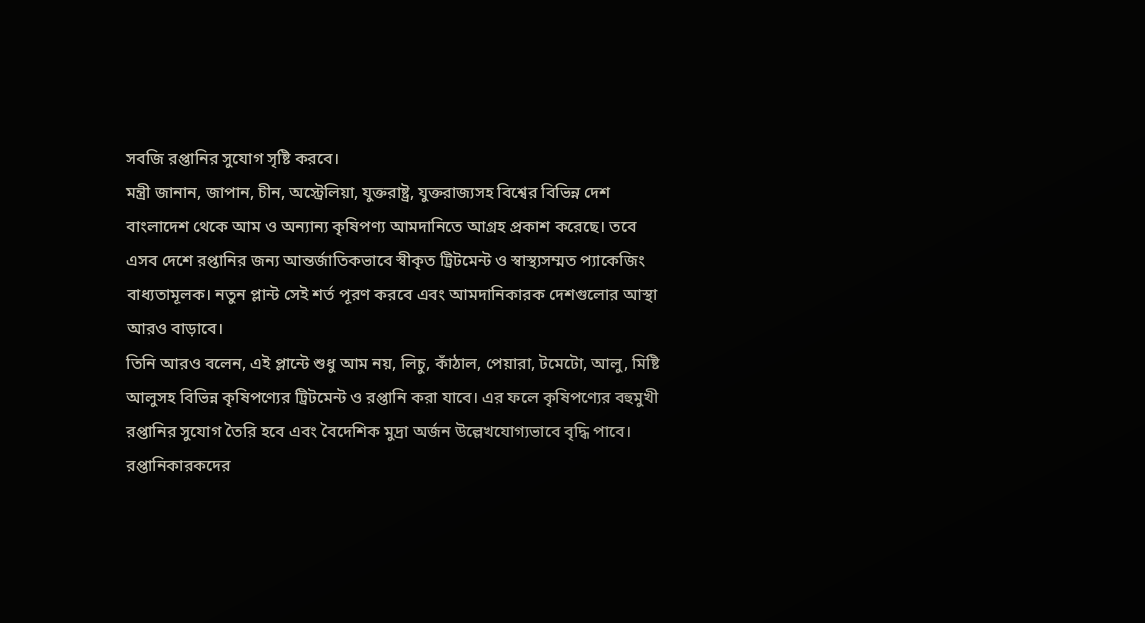সবজি রপ্তানির সুযোগ সৃষ্টি করবে।
মন্ত্রী জানান, জাপান, চীন, অস্ট্রেলিয়া, যুক্তরাষ্ট্র, যুক্তরাজ্যসহ বিশ্বের বিভিন্ন দেশ বাংলাদেশ থেকে আম ও অন্যান্য কৃষিপণ্য আমদানিতে আগ্রহ প্রকাশ করেছে। তবে এসব দেশে রপ্তানির জন্য আন্তর্জাতিকভাবে স্বীকৃত ট্রিটমেন্ট ও স্বাস্থ্যসম্মত প্যাকেজিং বাধ্যতামূলক। নতুন প্লান্ট সেই শর্ত পূরণ করবে এবং আমদানিকারক দেশগুলোর আস্থা আরও বাড়াবে।
তিনি আরও বলেন, এই প্লান্টে শুধু আম নয়, লিচু, কাঁঠাল, পেয়ারা, টমেটো, আলু, মিষ্টি আলুসহ বিভিন্ন কৃষিপণ্যের ট্রিটমেন্ট ও রপ্তানি করা যাবে। এর ফলে কৃষিপণ্যের বহুমুখী রপ্তানির সুযোগ তৈরি হবে এবং বৈদেশিক মুদ্রা অর্জন উল্লেখযোগ্যভাবে বৃদ্ধি পাবে।
রপ্তানিকারকদের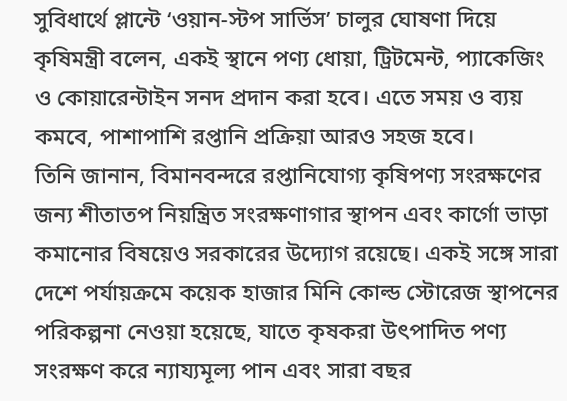সুবিধার্থে প্লান্টে ‘ওয়ান-স্টপ সার্ভিস’ চালুর ঘোষণা দিয়ে কৃষিমন্ত্রী বলেন, একই স্থানে পণ্য ধোয়া, ট্রিটমেন্ট, প্যাকেজিং ও কোয়ারেন্টাইন সনদ প্রদান করা হবে। এতে সময় ও ব্যয় কমবে, পাশাপাশি রপ্তানি প্রক্রিয়া আরও সহজ হবে।
তিনি জানান, বিমানবন্দরে রপ্তানিযোগ্য কৃষিপণ্য সংরক্ষণের জন্য শীতাতপ নিয়ন্ত্রিত সংরক্ষণাগার স্থাপন এবং কার্গো ভাড়া কমানোর বিষয়েও সরকারের উদ্যোগ রয়েছে। একই সঙ্গে সারা দেশে পর্যায়ক্রমে কয়েক হাজার মিনি কোল্ড স্টোরেজ স্থাপনের পরিকল্পনা নেওয়া হয়েছে, যাতে কৃষকরা উৎপাদিত পণ্য সংরক্ষণ করে ন্যায্যমূল্য পান এবং সারা বছর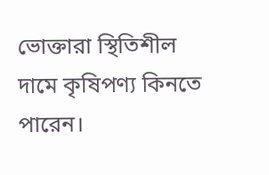ভোক্তারা স্থিতিশীল দামে কৃষিপণ্য কিনতে পারেন।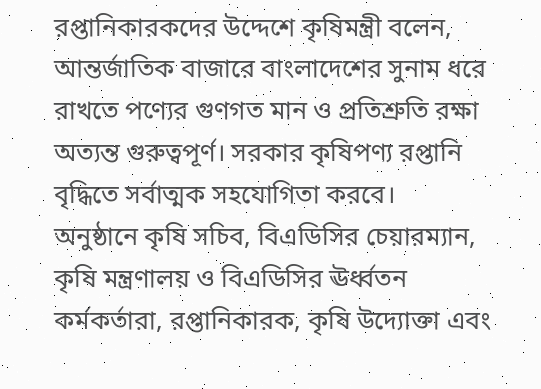রপ্তানিকারকদের উদ্দেশে কৃষিমন্ত্রী বলেন, আন্তর্জাতিক বাজারে বাংলাদেশের সুনাম ধরে রাখতে পণ্যের গুণগত মান ও প্রতিশ্রুতি রক্ষা অত্যন্ত গুরুত্বপূর্ণ। সরকার কৃষিপণ্য রপ্তানি বৃদ্ধিতে সর্বাত্মক সহযোগিতা করবে।
অনুষ্ঠানে কৃষি সচিব, বিএডিসির চেয়ারম্যান, কৃষি মন্ত্রণালয় ও বিএডিসির ঊর্ধ্বতন কর্মকর্তারা, রপ্তানিকারক, কৃষি উদ্যোক্তা এবং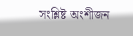সংশ্লিষ্ট অংশীজন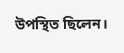উপস্থিত ছিলেন।